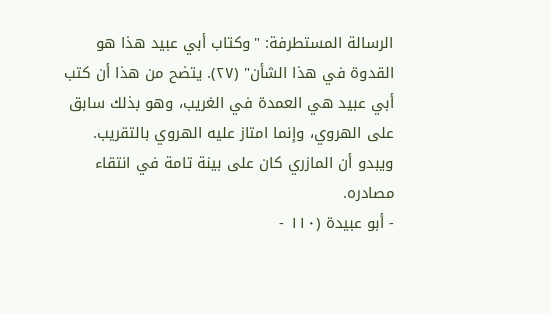الرسالة المستطرفة: "وكتاب أبي عبيد هذا هو القدوة في هذا الشأن" (٢٧). يتضح من هذا أن كتب أبي عبيد هي العمدة في الغريب، وهو بذلك سابق على الهروي، وإنما امتاز عليه الهروي بالتقريب.
ويبدو أن المازري كان على بينة تامة في انتقاء مصادره.
- أبو عبيدة (١١٠ -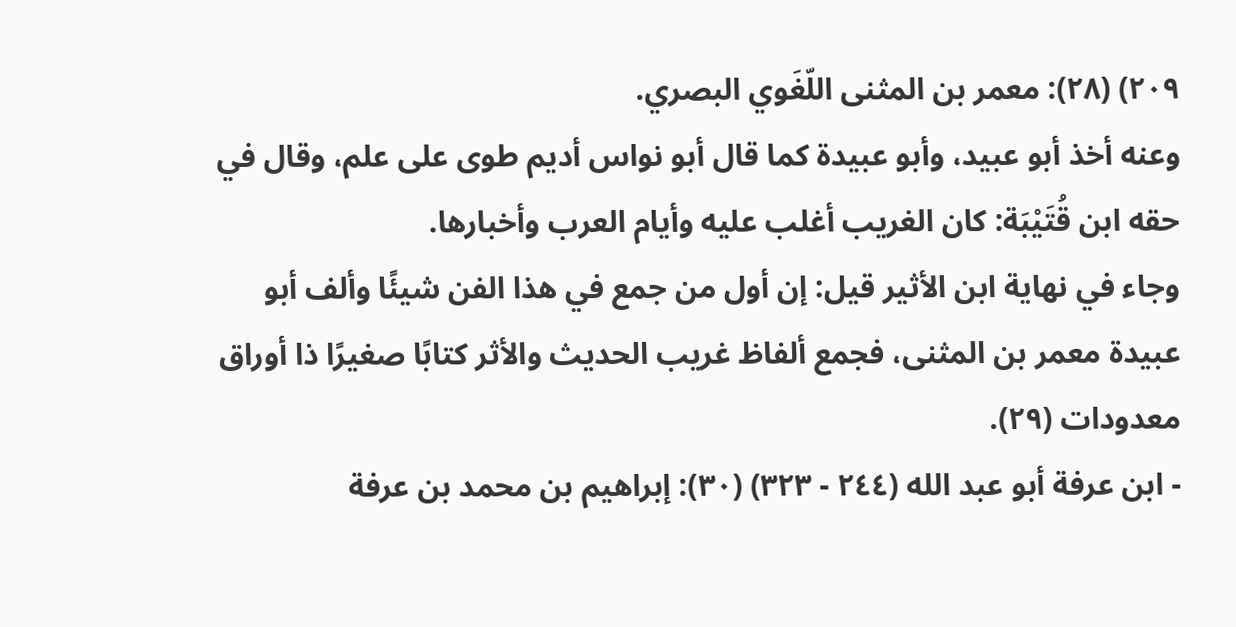٢٠٩) (٢٨): معمر بن المثنى اللّغَوي البصري.
وعنه أخذ أبو عبيد، وأبو عبيدة كما قال أبو نواس أديم طوى على علم، وقال في حقه ابن قُتَيْبَة: كان الغريب أغلب عليه وأيام العرب وأخبارها.
وجاء في نهاية ابن الأثير قيل: إن أول من جمع في هذا الفن شيئًا وألف أبو عبيدة معمر بن المثنى، فجمع ألفاظ غريب الحديث والأثر كتابًا صغيرًا ذا أوراق معدودات (٢٩).
- ابن عرفة أبو عبد الله (٢٤٤ - ٣٢٣) (٣٠): إبراهيم بن محمد بن عرفة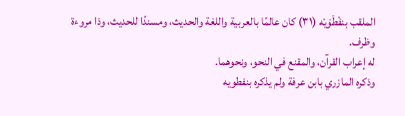الملقب بنفْطَوَيْه (٣١) كان عالمًا بالعربية واللغة والحديث، ومسندًا للحديث، وذا مروءة وظرف.
له إعراب القرآن، والمقنع في النحو، ونحوهما.
وذكره المازري بابن عرفة ولم يذكره بنفطويه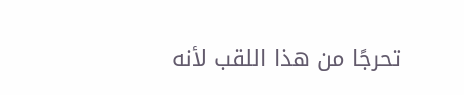تحرجًا من هذا اللقب لأنه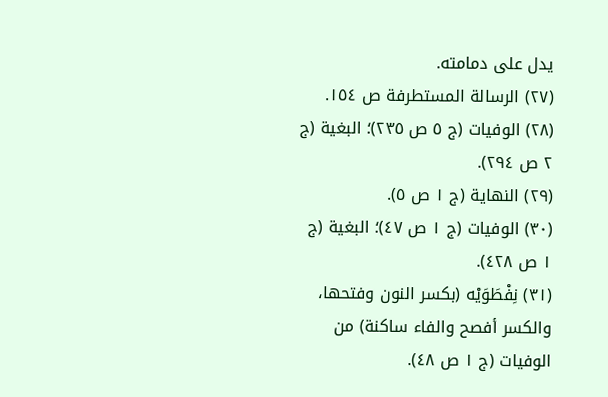يدل على دمامته.
(٢٧) الرسالة المستطرفة ص ١٥٤.
(٢٨) الوفيات (ج ٥ ص ٢٣٥)؛ البغية (ج ٢ ص ٢٩٤).
(٢٩) النهاية (ج ١ ص ٥).
(٣٠) الوفيات (ج ١ ص ٤٧)؛ البغية (ج ١ ص ٤٢٨).
(٣١) نِفْطَوَيْه (بكسر النون وفتحها، والكسر أفصح والفاء ساكنة) من الوفيات (ج ١ ص ٤٨).